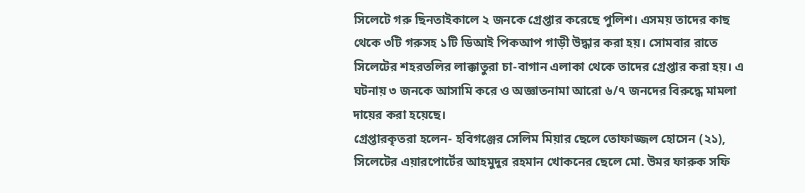সিলেটে গরু ছিনতাইকালে ২ জনকে গ্রেপ্তার করেছে পুলিশ। এসময় তাদের কাছ থেকে ৩টি গরুসহ ১টি ডিআই পিকআপ গাড়ী উদ্ধার করা হয়। সোমবার রাতে সিলেটের শহরতলির লাক্কাতুরা চা-বাগান এলাকা থেকে তাদের গ্রেপ্তার করা হয়। এ ঘটনায় ৩ জনকে আসামি করে ও অজ্ঞাতনামা আরো ৬/৭ জনদের বিরুদ্ধে মামলা দায়ের করা হয়েছে।
গ্রেপ্তারকৃতরা হলেন- হবিগঞ্জের সেলিম মিয়ার ছেলে তোফাজ্জল হোসেন (২১), সিলেটের এয়ারপোর্টের আহমুদুর রহমান খোকনের ছেলে মো. উমর ফারুক সফি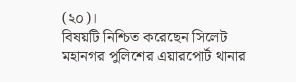(২০)।
বিষয়টি নিশ্চিত করেছেন সিলেট মহানগর পুলিশের এয়ারপোর্ট থানার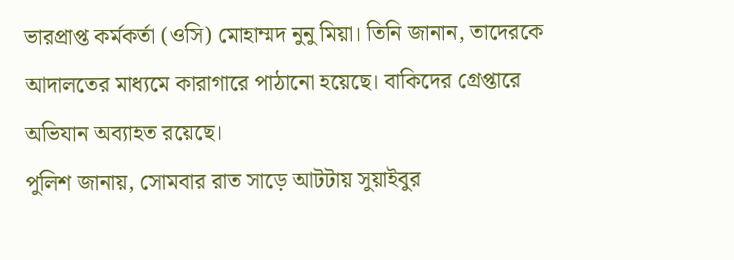ভারপ্রাপ্ত কর্মকর্তা (ওসি) মোহাম্মদ নুনু মিয়া। তিনি জানান, তাদেরকে আদালতের মাধ্যমে কারাগারে পাঠানো হয়েছে। বাকিদের গ্রেপ্তারে অভিযান অব্যাহত রয়েছে।
পুলিশ জানায়, সোমবার রাত সাড়ে আটটায় সুয়াইবুর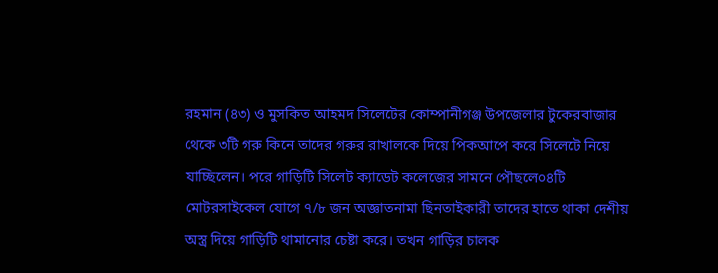রহমান (৪৩) ও মুসকিত আহমদ সিলেটের কোম্পানীগঞ্জ উপজেলার টুকেরবাজার থেকে ৩টি গরু কিনে তাদের গরুর রাখালকে দিয়ে পিকআপে করে সিলেটে নিয়ে যাচ্ছিলেন। পরে গাড়িটি সিলেট ক্যাডেট কলেজের সামনে পৌছলে০৪টি মোটরসাইকেল যোগে ৭/৮ জন অজ্ঞাতনামা ছিনতাইকারী তাদের হাতে থাকা দেশীয় অস্ত্র দিয়ে গাড়িটি থামানোর চেষ্টা করে। তখন গাড়ির চালক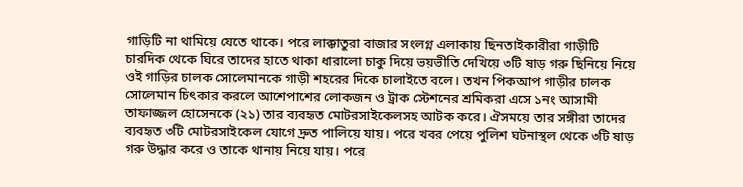গাড়িটি না থামিয়ে যেতে থাকে। পরে লাক্কাতুরা বাজার সংলগ্ন এলাকায় ছিনতাইকারীরা গাড়ীটি চারদিক থেকে ঘিরে তাদের হাতে থাকা ধারালো চাকু দিয়ে ভয়ভীতি দেখিয়ে ৩টি ষাড় গরু ছিনিয়ে নিয়ে ওই গাড়ির চালক সোলেমানকে গাড়ী শহরের দিকে চালাইতে বলে। তখন পিকআপ গাড়ীর চালক সোলেমান চিৎকার করলে আশেপাশের লোকজন ও ট্রাক স্টেশনের শ্রমিকরা এসে ১নং আসামী তাফাজ্জল হোসেনকে (২১) তার ব্যবহৃত মোটরসাইকেলসহ আটক করে। ঐসময়ে তার সঙ্গীরা তাদের ব্যবহৃত ৩টি মোটরসাইকেল যোগে দ্রুত পালিয়ে যায়। পরে খবর পেয়ে পুলিশ ঘটনাস্থল থেকে ৩টি ষাড় গরু উদ্ধার করে ও তাকে থানায় নিয়ে যায়। পরে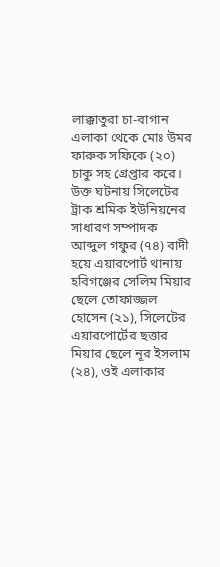লাক্কাতুরা চা-বাগান এলাকা থেকে মোঃ উমর ফারুক সফিকে (২০) চাকু সহ গ্রেপ্তার করে।
উক্ত ঘটনায় সিলেটের ট্রাক শ্রমিক ইউনিয়নের সাধারণ সম্পাদক আব্দুল গফুর (৭৪) বাদী হয়ে এয়ারপোর্ট থানায় হবিগঞ্জের সেলিম মিয়ার ছেলে তোফাজ্জল হোসেন (২১), সিলেটের এয়ারপোর্টের ছত্তার মিয়ার ছেলে নূর ইসলাম (২৪), ওই এলাকার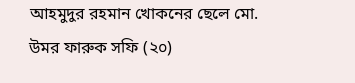আহমুদুর রহমান খোকনের ছেলে মো. উমর ফারুক সফি (২০)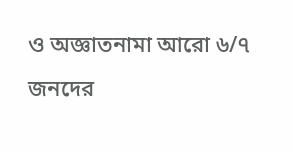ও অজ্ঞাতনামা আরো ৬/৭ জনদের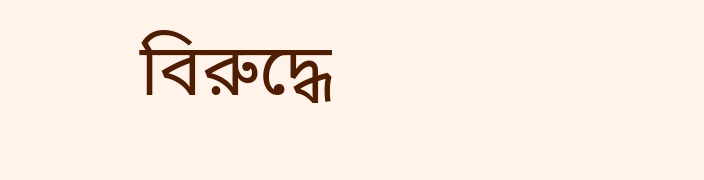বিরুদ্ধে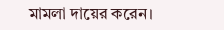মামলা দায়ের করেন।